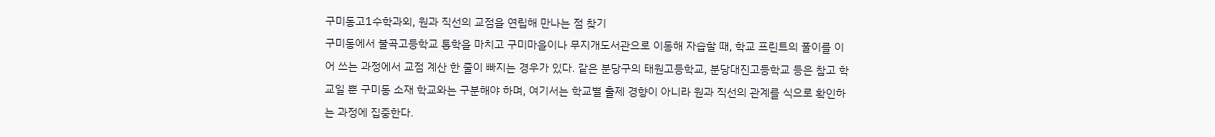구미동고1수학과외, 원과 직선의 교점을 연립해 만나는 점 찾기
구미동에서 불곡고등학교 통학을 마치고 구미마을이나 무지개도서관으로 이동해 자습할 때, 학교 프린트의 풀이를 이어 쓰는 과정에서 교점 계산 한 줄이 빠지는 경우가 있다. 같은 분당구의 태원고등학교, 분당대진고등학교 등은 참고 학교일 뿐 구미동 소재 학교와는 구분해야 하며, 여기서는 학교별 출제 경향이 아니라 원과 직선의 관계를 식으로 확인하는 과정에 집중한다.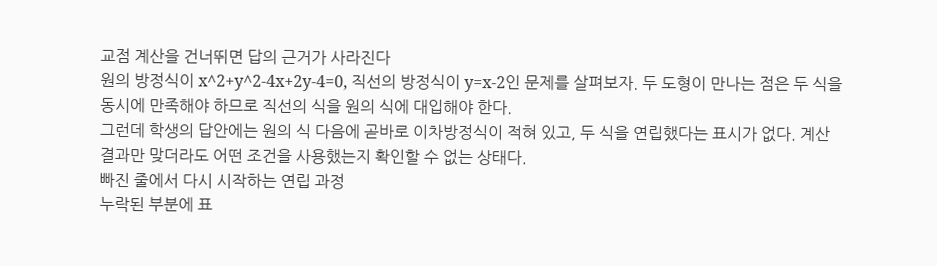교점 계산을 건너뛰면 답의 근거가 사라진다
원의 방정식이 x^2+y^2-4x+2y-4=0, 직선의 방정식이 y=x-2인 문제를 살펴보자. 두 도형이 만나는 점은 두 식을 동시에 만족해야 하므로 직선의 식을 원의 식에 대입해야 한다.
그런데 학생의 답안에는 원의 식 다음에 곧바로 이차방정식이 적혀 있고, 두 식을 연립했다는 표시가 없다. 계산 결과만 맞더라도 어떤 조건을 사용했는지 확인할 수 없는 상태다.
빠진 줄에서 다시 시작하는 연립 과정
누락된 부분에 표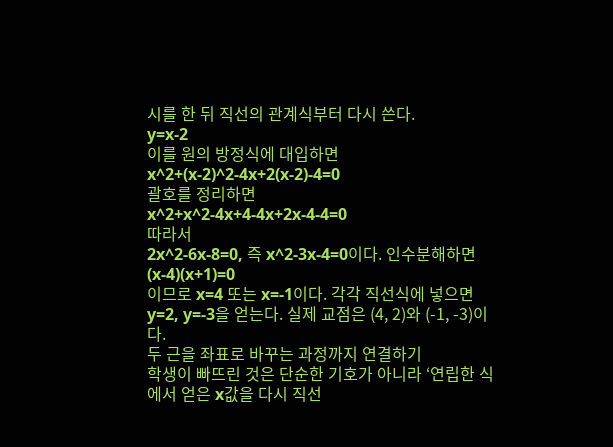시를 한 뒤 직선의 관계식부터 다시 쓴다.
y=x-2
이를 원의 방정식에 대입하면
x^2+(x-2)^2-4x+2(x-2)-4=0
괄호를 정리하면
x^2+x^2-4x+4-4x+2x-4-4=0
따라서
2x^2-6x-8=0, 즉 x^2-3x-4=0이다. 인수분해하면
(x-4)(x+1)=0
이므로 x=4 또는 x=-1이다. 각각 직선식에 넣으면 y=2, y=-3을 얻는다. 실제 교점은 (4, 2)와 (-1, -3)이다.
두 근을 좌표로 바꾸는 과정까지 연결하기
학생이 빠뜨린 것은 단순한 기호가 아니라 ‘연립한 식에서 얻은 x값을 다시 직선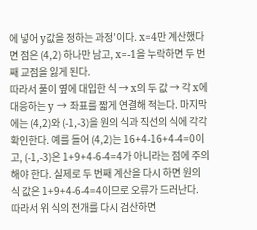에 넣어 y값을 정하는 과정’이다. x=4만 계산했다면 점은 (4,2) 하나만 남고, x=-1을 누락하면 두 번째 교점을 잃게 된다.
따라서 풀이 옆에 대입한 식 → x의 두 값 → 각 x에 대응하는 y → 좌표를 짧게 연결해 적는다. 마지막에는 (4,2)와 (-1,-3)을 원의 식과 직선의 식에 각각 확인한다. 예를 들어 (4,2)는 16+4-16+4-4=0이고, (-1,-3)은 1+9+4-6-4=4가 아니라는 점에 주의해야 한다. 실제로 두 번째 계산을 다시 하면 원의 식 값은 1+9+4-6-4=4이므로 오류가 드러난다.
따라서 위 식의 전개를 다시 검산하면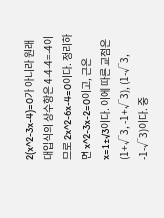2(x^2-3x-4)=0가 아니라 원래 대입식의 상수항은 4-4-4=-4이므로 2x^2-6x-4=0이다. 정리하면 x^2-3x-2=0이고, 근은 x=1±√3이다. 이에 따른 교점은 (1+√3, -1+√3), (1-√3, -1-√3)이다. 중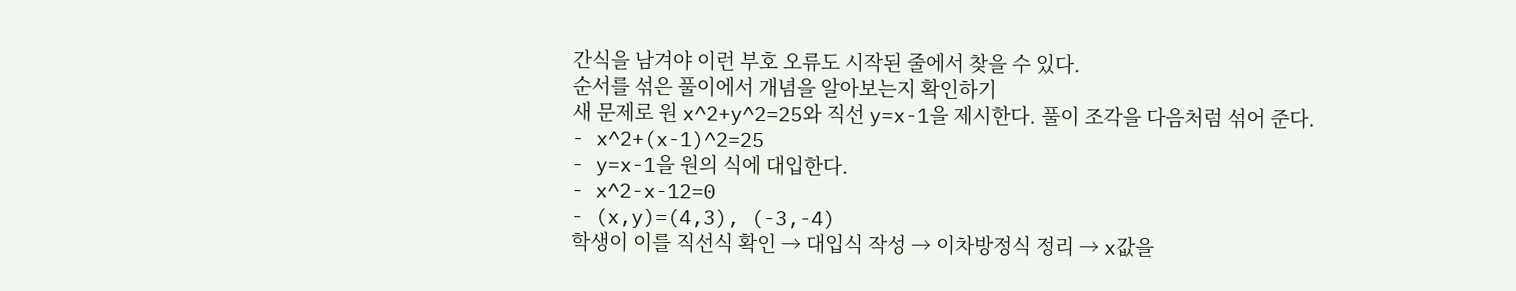간식을 남겨야 이런 부호 오류도 시작된 줄에서 찾을 수 있다.
순서를 섞은 풀이에서 개념을 알아보는지 확인하기
새 문제로 원 x^2+y^2=25와 직선 y=x-1을 제시한다. 풀이 조각을 다음처럼 섞어 준다.
- x^2+(x-1)^2=25
- y=x-1을 원의 식에 대입한다.
- x^2-x-12=0
- (x,y)=(4,3), (-3,-4)
학생이 이를 직선식 확인 → 대입식 작성 → 이차방정식 정리 → x값을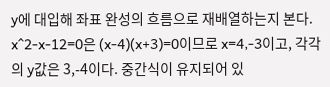y에 대입해 좌표 완성의 흐름으로 재배열하는지 본다. x^2-x-12=0은 (x-4)(x+3)=0이므로 x=4,-3이고, 각각의 y값은 3,-4이다. 중간식이 유지되어 있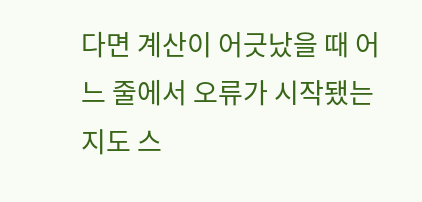다면 계산이 어긋났을 때 어느 줄에서 오류가 시작됐는지도 스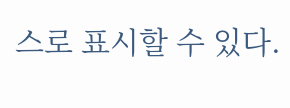스로 표시할 수 있다.